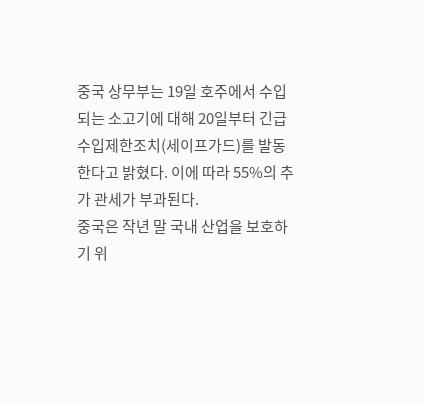중국 상무부는 19일 호주에서 수입되는 소고기에 대해 20일부터 긴급수입제한조치(세이프가드)를 발동한다고 밝혔다. 이에 따라 55%의 추가 관세가 부과된다.
중국은 작년 말 국내 산업을 보호하기 위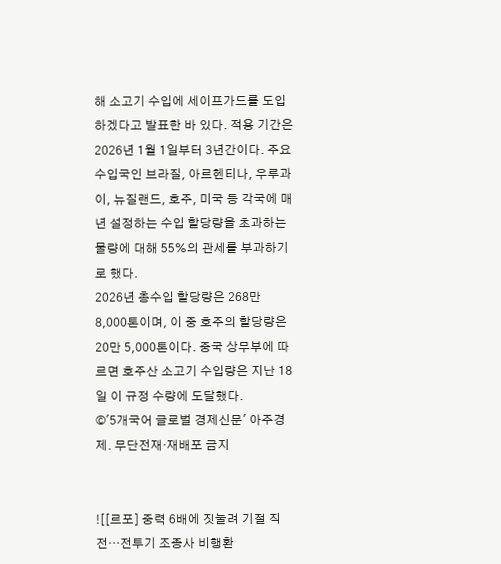해 소고기 수입에 세이프가드를 도입하겠다고 발표한 바 있다. 적용 기간은 2026년 1월 1일부터 3년간이다. 주요 수입국인 브라질, 아르헨티나, 우루과이, 뉴질랜드, 호주, 미국 등 각국에 매년 설정하는 수입 할당량을 초과하는 물량에 대해 55%의 관세를 부과하기로 했다.
2026년 총수입 할당량은 268만 8,000톤이며, 이 중 호주의 할당량은 20만 5,000톤이다. 중국 상무부에 따르면 호주산 소고기 수입량은 지난 18일 이 규정 수량에 도달했다.
©'5개국어 글로벌 경제신문' 아주경제. 무단전재·재배포 금지


![[르포] 중력 6배에 짓눌려 기절 직전…전투기 조종사 비행환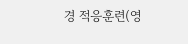경 적응훈련(영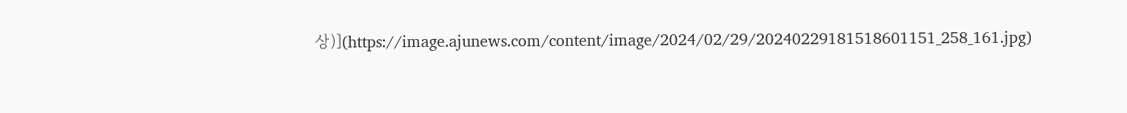상)](https://image.ajunews.com/content/image/2024/02/29/20240229181518601151_258_161.jpg)